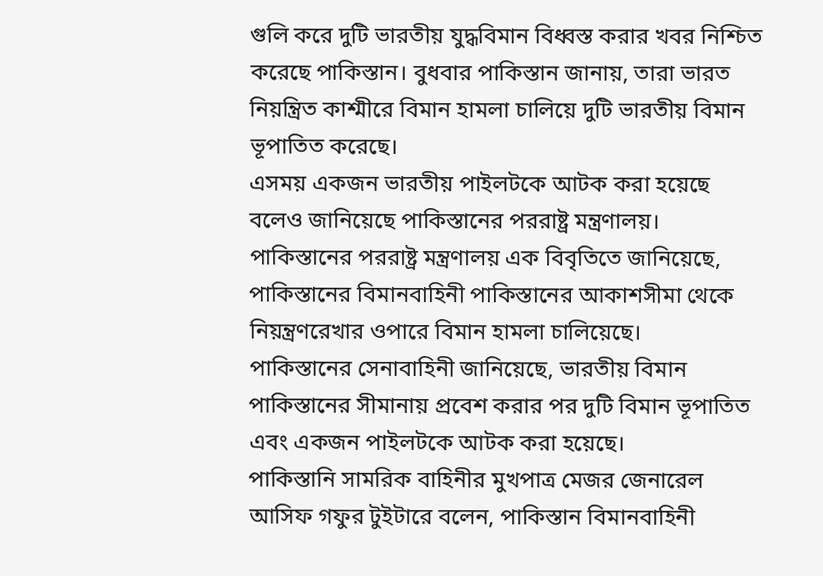গুলি করে দুটি ভারতীয় যুদ্ধবিমান বিধ্বস্ত করার খবর নিশ্চিত করেছে পাকিস্তান। বুধবার পাকিস্তান জানায়, তারা ভারত নিয়ন্ত্রিত কাশ্মীরে বিমান হামলা চালিয়ে দুটি ভারতীয় বিমান ভূপাতিত করেছে।
এসময় একজন ভারতীয় পাইলটকে আটক করা হয়েছে বলেও জানিয়েছে পাকিস্তানের পররাষ্ট্র মন্ত্রণালয়।
পাকিস্তানের পররাষ্ট্র মন্ত্রণালয় এক বিবৃতিতে জানিয়েছে, পাকিস্তানের বিমানবাহিনী পাকিস্তানের আকাশসীমা থেকে নিয়ন্ত্রণরেখার ওপারে বিমান হামলা চালিয়েছে।
পাকিস্তানের সেনাবাহিনী জানিয়েছে, ভারতীয় বিমান পাকিস্তানের সীমানায় প্রবেশ করার পর দুটি বিমান ভূপাতিত এবং একজন পাইলটকে আটক করা হয়েছে।
পাকিস্তানি সামরিক বাহিনীর মুখপাত্র মেজর জেনারেল আসিফ গফুর টুইটারে বলেন, পাকিস্তান বিমানবাহিনী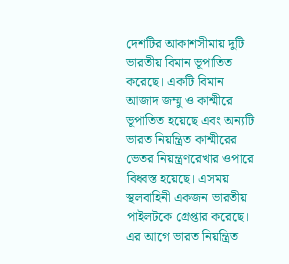দেশটির আকাশসীমায় দুটি ভারতীয় বিমান ভূপাতিত করেছে। একটি বিমান আজাদ জম্মু ও কাশ্মীরে ভূপাতিত হয়েছে এবং অন্যটি ভারত নিয়ন্ত্রিত কাশ্মীরের ভেতর নিয়ন্ত্রণরেখার ওপারে বিধ্বস্ত হয়েছে। এসময় স্থলবাহিনী একজন ভারতীয় পাইলটকে গ্রেপ্তার করেছে।
এর আগে ভারত নিয়ন্ত্রিত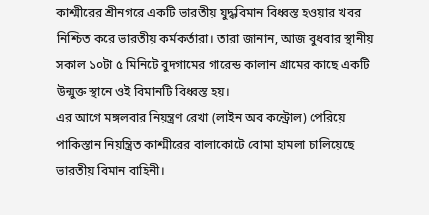কাশ্মীরের শ্রীনগরে একটি ভারতীয় যুদ্ধবিমান বিধ্বস্ত হওয়ার খবর নিশ্চিত করে ভারতীয় কর্মকর্তারা। তারা জানান, আজ বুধবার স্থানীয় সকাল ১০টা ৫ মিনিটে বুদগামের গারেন্ড কালান গ্রামের কাছে একটি উন্মুক্ত স্থানে ওই বিমানটি বিধ্বস্ত হয়।
এর আগে মঙ্গলবার নিয়ন্ত্রণ রেখা (লাইন অব কন্ট্রোল) পেরিয়ে পাকিস্তান নিয়ন্ত্রিত কাশ্মীরের বালাকোটে বোমা হামলা চালিয়েছে ভারতীয় বিমান বাহিনী।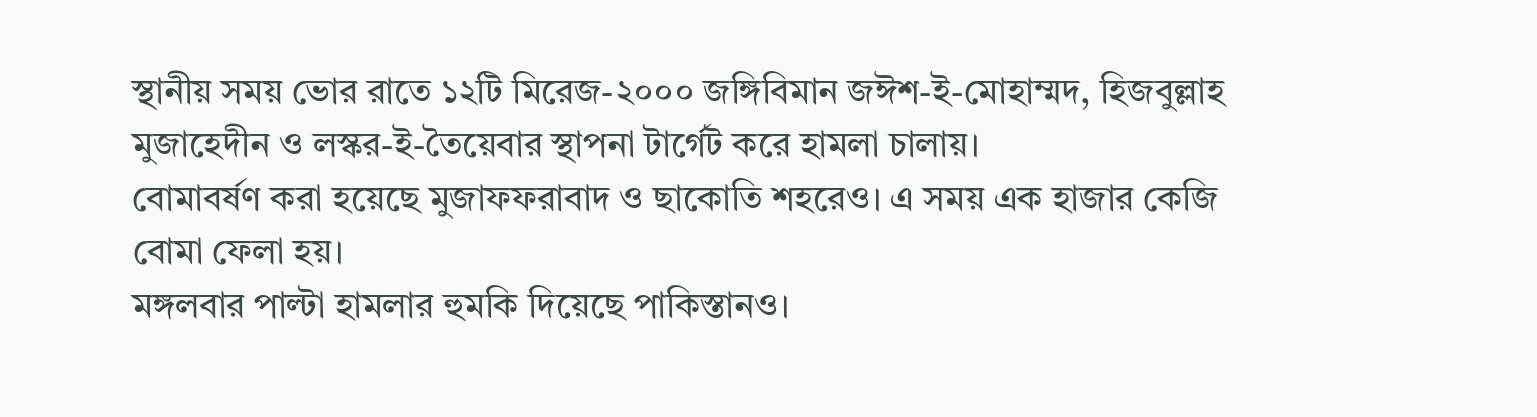স্থানীয় সময় ভোর রাতে ১২টি মিরেজ-২০০০ জঙ্গিবিমান জঈশ-ই-মোহাম্মদ, হিজবুল্লাহ মুজাহেদীন ও লস্কর-ই-তৈয়েবার স্থাপনা টার্গেট করে হামলা চালায়।
বোমাবর্ষণ করা হয়েছে মুজাফফরাবাদ ও ছাকোতি শহরেও। এ সময় এক হাজার কেজি বোমা ফেলা হয়।
মঙ্গলবার পাল্টা হামলার হুমকি দিয়েছে পাকিস্তানও।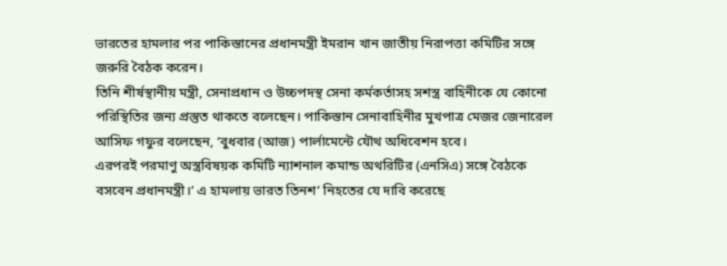ভারতের হামলার পর পাকিস্তানের প্রধানমন্ত্রী ইমরান খান জাতীয় নিরাপত্তা কমিটির সঙ্গে জরুরি বৈঠক করেন।
তিনি শীর্ষস্থানীয় মন্ত্রী, সেনাপ্রধান ও উচ্চপদস্থ সেনা কর্মকর্তাসহ সশস্ত্র বাহিনীকে যে কোনো পরিস্থিতির জন্য প্রস্তুত থাকতে বলেছেন। পাকিস্তান সেনাবাহিনীর মুখপাত্র মেজর জেনারেল আসিফ গফুর বলেছেন, ‘বুধবার (আজ) পার্লামেন্টে যৌথ অধিবেশন হবে।
এরপরই পরমাণু অস্ত্রবিষয়ক কমিটি ন্যাশনাল কমান্ড অথরিটির (এনসিএ) সঙ্গে বৈঠকে বসবেন প্রধানমন্ত্রী।’ এ হামলায় ভারত তিনশ’ নিহতের যে দাবি করেছে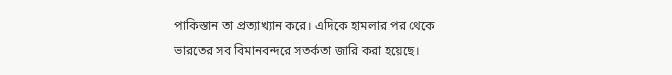পাকিস্তান তা প্রত্যাখ্যান করে। এদিকে হামলার পর থেকে ভারতের সব বিমানবন্দরে সতর্কতা জারি করা হয়েছে।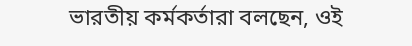ভারতীয় কর্মকর্তারা বলছেন, ওই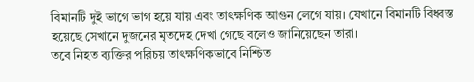বিমানটি দুই ভাগে ভাগ হয়ে যায় এবং তাৎক্ষণিক আগুন লেগে যায়। যেখানে বিমানটি বিধ্বস্ত হয়েছে সেখানে দুজনের মৃতদেহ দেখা গেছে বলেও জানিয়েছেন তারা।
তবে নিহত ব্যক্তির পরিচয় তাৎক্ষণিকভাবে নিশ্চিত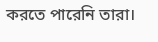করতে পারেনি তারা।